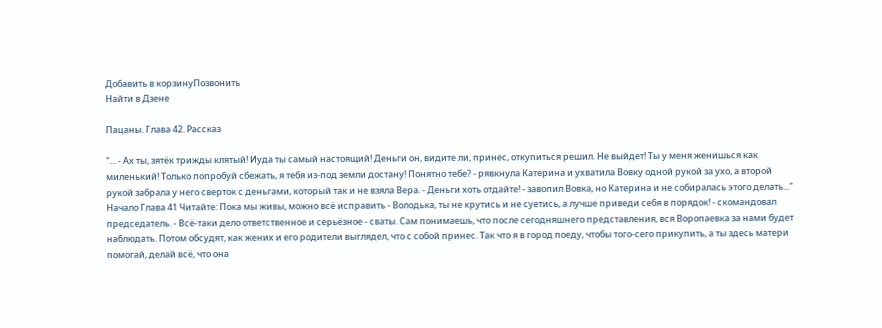Добавить в корзинуПозвонить
Найти в Дзене

Пацаны. Глава 42. Рассказ

"... - Ах ты, зятёк трижды клятый! Иуда ты самый настоящий! Деньги он, видите ли, принес, откупиться решил. Не выйдет! Ты у меня женишься как миленький! Только попробуй сбежать, я тебя из-под земли достану! Понятно тебе? - рявкнула Катерина и ухватила Вовку одной рукой за ухо, а второй рукой забрала у него сверток с деньгами, который так и не взяла Вера. - Деньги хоть отдайте! - завопил Вовка, но Катерина и не собиралась этого делать..." Начало Глава 41 Читайте: Пока мы живы, можно всё исправить - Володька, ты не крутись и не суетись, а лучше приведи себя в порядок! - скомандовал председатель. - Всё-таки дело ответственное и серьёзное - сваты. Сам понимаешь, что после сегодняшнего представления, вся Воропаевка за нами будет наблюдать. Потом обсудят, как жених и его родители выглядел, что с собой принес. Так что я в город поеду, чтобы того-сего прикупить, а ты здесь матери помогай, делай всё, что она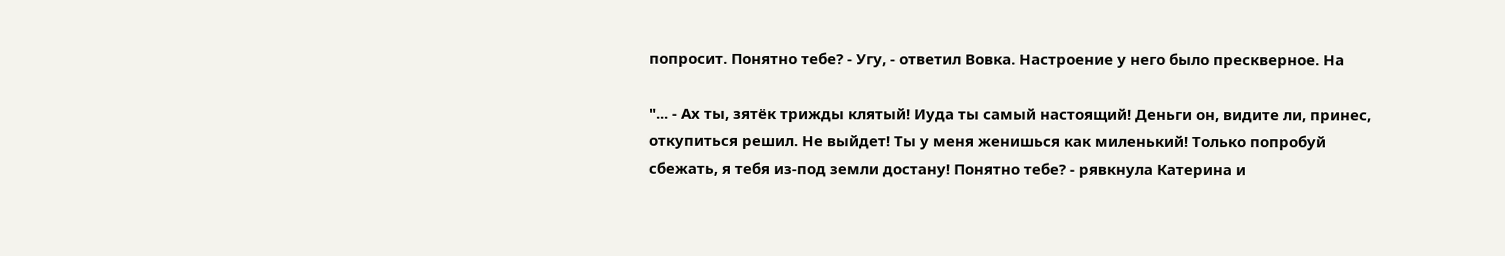попросит. Понятно тебе? - Угу, - ответил Вовка. Настроение у него было прескверное. На

"... - Ах ты, зятёк трижды клятый! Иуда ты самый настоящий! Деньги он, видите ли, принес, откупиться решил. Не выйдет! Ты у меня женишься как миленький! Только попробуй сбежать, я тебя из-под земли достану! Понятно тебе? - рявкнула Катерина и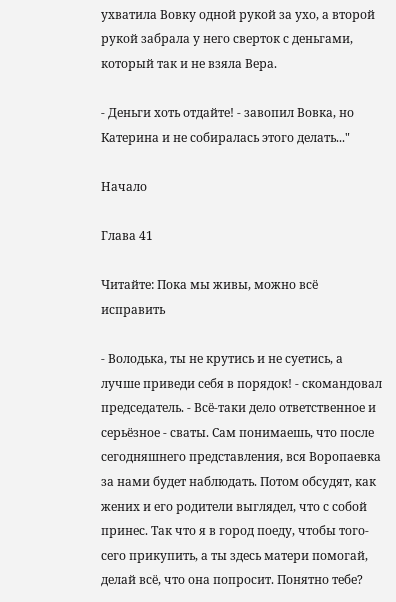ухватила Вовку одной рукой за ухо, а второй рукой забрала у него сверток с деньгами, который так и не взяла Вера.

- Деньги хоть отдайте! - завопил Вовка, но Катерина и не собиралась этого делать..."

Начало

Глава 41

Читайте: Пока мы живы, можно всё исправить

- Володька, ты не крутись и не суетись, а лучше приведи себя в порядок! - скомандовал председатель. - Всё-таки дело ответственное и серьёзное - сваты. Сам понимаешь, что после сегодняшнего представления, вся Воропаевка за нами будет наблюдать. Потом обсудят, как жених и его родители выглядел, что с собой принес. Так что я в город поеду, чтобы того-сего прикупить, а ты здесь матери помогай, делай всё, что она попросит. Понятно тебе?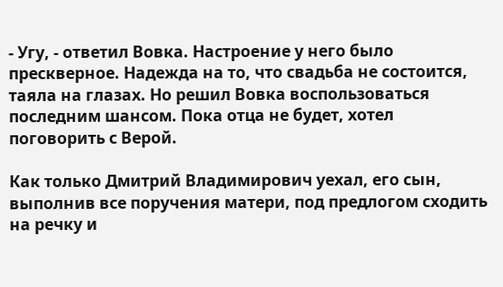- Угу, - ответил Вовка. Настроение у него было прескверное. Надежда на то, что свадьба не состоится, таяла на глазах. Но решил Вовка воспользоваться последним шансом. Пока отца не будет, хотел поговорить с Верой.

Как только Дмитрий Владимирович уехал, его сын, выполнив все поручения матери, под предлогом сходить на речку и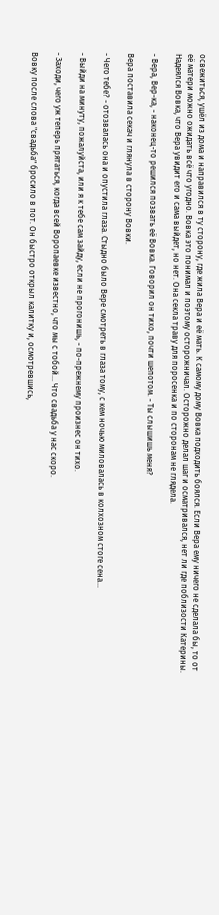освежиться, ушёл из дома и направился в ту сторону, где жила Вера и её мать. К самому дому Вовка подходить боялся. Если Вера ему ничего не сделала бы, то от её матери можно ожидать всё что угодно. Вовка это понимал и поэтому осторожничал. Осторожно делал шаг и осматривался, нет ли где поблизости Катерины. Надеялся Вовка, что Вера увидит его и сама выйдет, но нет. Она секла траву для поросенка и по сторонам не глядела.

- Вера, Вер-ка, - наконец-то решился позвать её Вовка. Говорил он тихо, почти шепотом. - Ты слышишь меня?

Вера поставила секач и глянула в сторону Вовки.

- Чего тебе? - отозвалась она и опустила глаза. Стыдно было Вере смотреть в глаза тому, с кем ночью миловалась в колхозном стоге сена...

- Выйди на минуту, пожалуйста, или я к тебе сам зайду, если не прогонишь, - по-прежнему произнес он тихо.

- Заходи, чего уж теперь прятаться, когда всей Воропаевке известно, что мы с тобой... Что свадьба у нас скоро.

Вовку после слова "свадьба" бросило в пот. Он быстро открыл калитку и, осмотревшись,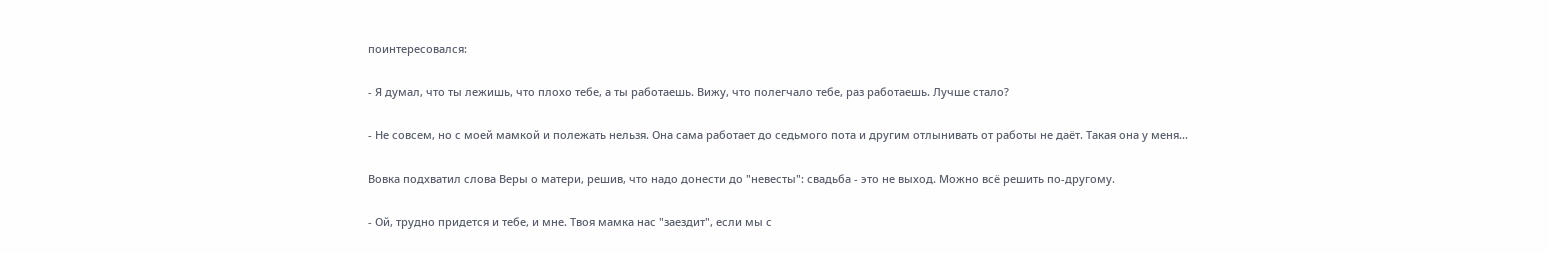поинтересовался:

- Я думал, что ты лежишь, что плохо тебе, а ты работаешь. Вижу, что полегчало тебе, раз работаешь. Лучше стало?

- Не совсем, но с моей мамкой и полежать нельзя. Она сама работает до седьмого пота и другим отлынивать от работы не даёт. Такая она у меня...

Вовка подхватил слова Веры о матери, решив, что надо донести до "невесты": свадьба - это не выход. Можно всё решить по-другому.

- Ой, трудно придется и тебе, и мне. Твоя мамка нас "заездит", если мы с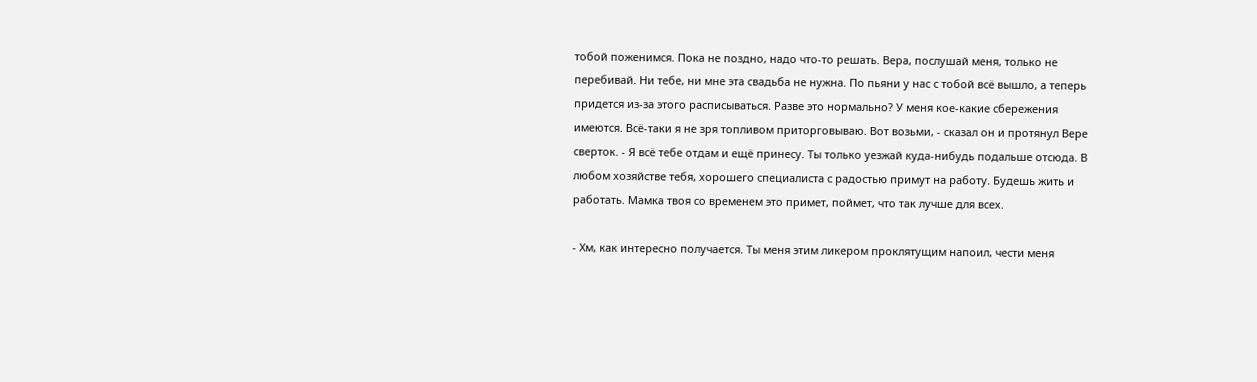тобой поженимся. Пока не поздно, надо что-то решать. Вера, послушай меня, только не перебивай. Ни тебе, ни мне эта свадьба не нужна. По пьяни у нас с тобой всё вышло, а теперь придется из-за этого расписываться. Разве это нормально? У меня кое-какие сбережения имеются. Всё-таки я не зря топливом приторговываю. Вот возьми, - сказал он и протянул Вере сверток. - Я всё тебе отдам и ещё принесу. Ты только уезжай куда-нибудь подальше отсюда. В любом хозяйстве тебя, хорошего специалиста с радостью примут на работу. Будешь жить и работать. Мамка твоя со временем это примет, поймет, что так лучше для всех.

- Хм, как интересно получается. Ты меня этим ликером проклятущим напоил, чести меня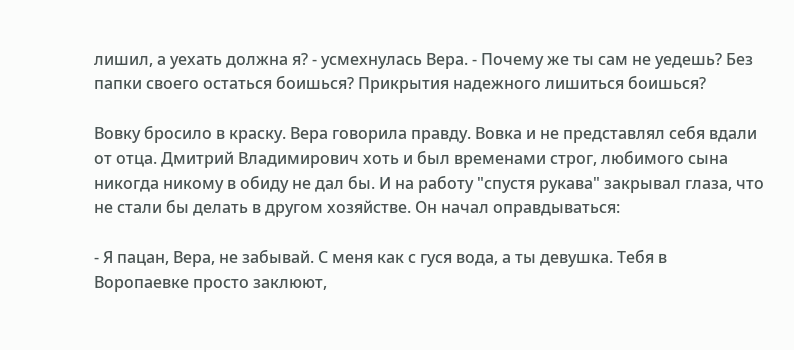лишил, а уехать должна я? - усмехнулась Вера. - Почему же ты сам не уедешь? Без папки своего остаться боишься? Прикрытия надежного лишиться боишься?

Вовку бросило в краску. Вера говорила правду. Вовка и не представлял себя вдали от отца. Дмитрий Владимирович хоть и был временами строг, любимого сына никогда никому в обиду не дал бы. И на работу "спустя рукава" закрывал глаза, что не стали бы делать в другом хозяйстве. Он начал оправдываться:

- Я пацан, Вера, не забывай. С меня как с гуся вода, а ты девушка. Тебя в Воропаевке просто заклюют,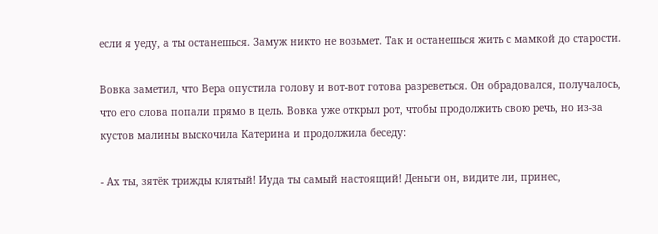если я уеду, а ты останешься. Замуж никто не возьмет. Так и останешься жить с мамкой до старости.

Вовка заметил, что Вера опустила голову и вот-вот готова разреветься. Он обрадовался, получалось, что его слова попали прямо в цель. Вовка уже открыл рот, чтобы продолжить свою речь, но из-за кустов малины выскочила Катерина и продолжила беседу:

- Ах ты, зятёк трижды клятый! Иуда ты самый настоящий! Деньги он, видите ли, принес,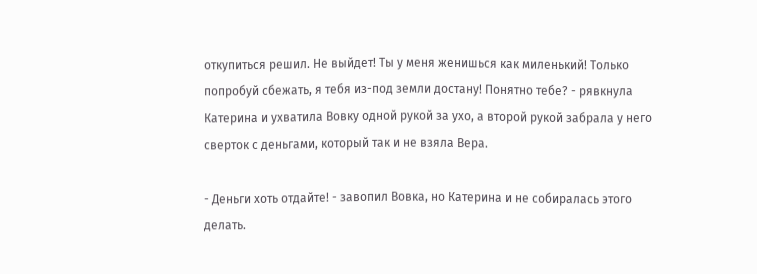откупиться решил. Не выйдет! Ты у меня женишься как миленький! Только попробуй сбежать, я тебя из-под земли достану! Понятно тебе? - рявкнула Катерина и ухватила Вовку одной рукой за ухо, а второй рукой забрала у него сверток с деньгами, который так и не взяла Вера.

- Деньги хоть отдайте! - завопил Вовка, но Катерина и не собиралась этого делать.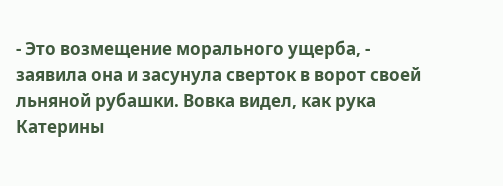- Это возмещение морального ущерба, - заявила она и засунула сверток в ворот своей льняной рубашки. Вовка видел, как рука Катерины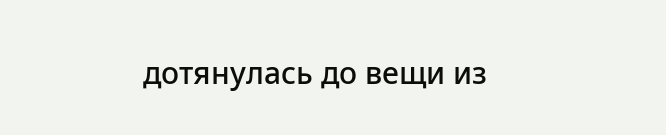дотянулась до вещи из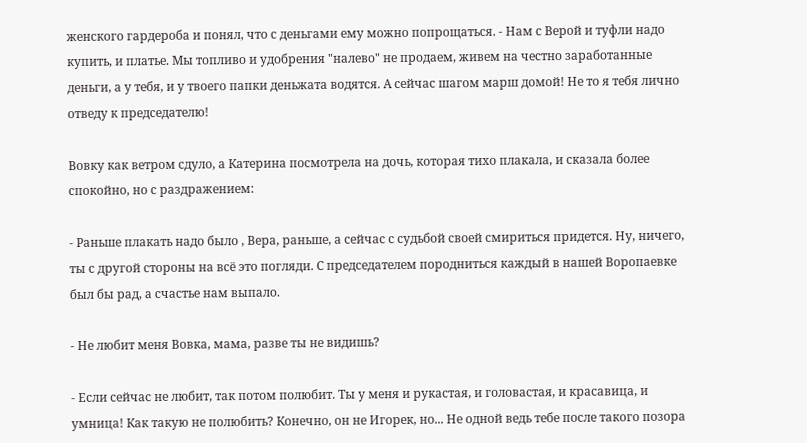женского гардероба и понял, что с деньгами ему можно попрощаться. - Нам с Верой и туфли надо купить, и платье. Мы топливо и удобрения "налево" не продаем, живем на честно заработанные деньги, а у тебя, и у твоего папки деньжата водятся. А сейчас шагом марш домой! Не то я тебя лично отведу к председателю!

Вовку как ветром сдуло, а Катерина посмотрела на дочь, которая тихо плакала, и сказала более спокойно, но с раздражением:

- Раньше плакать надо было , Вера, раньше, а сейчас с судьбой своей смириться придется. Ну, ничего, ты с другой стороны на всё это погляди. С председателем породниться каждый в нашей Воропаевке был бы рад, а счастье нам выпало.

- Не любит меня Вовка, мама, разве ты не видишь?

- Если сейчас не любит, так потом полюбит. Ты у меня и рукастая, и головастая, и красавица, и умница! Как такую не полюбить? Конечно, он не Игорек, но... Не одной ведь тебе после такого позора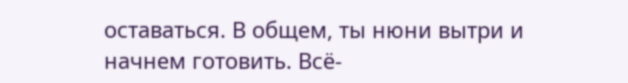оставаться. В общем, ты нюни вытри и начнем готовить. Всё-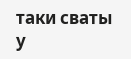таки сваты у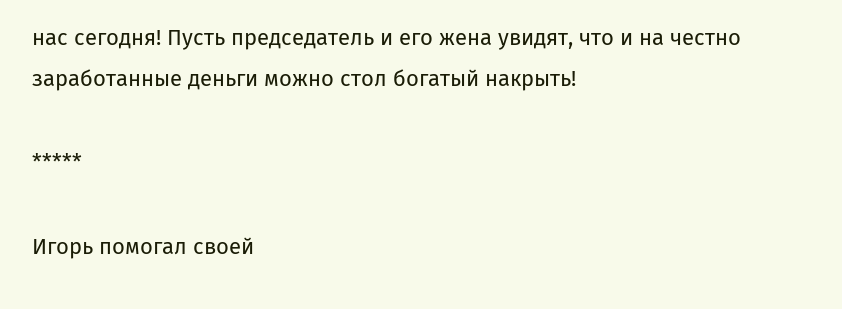нас сегодня! Пусть председатель и его жена увидят, что и на честно заработанные деньги можно стол богатый накрыть!

*****

Игорь помогал своей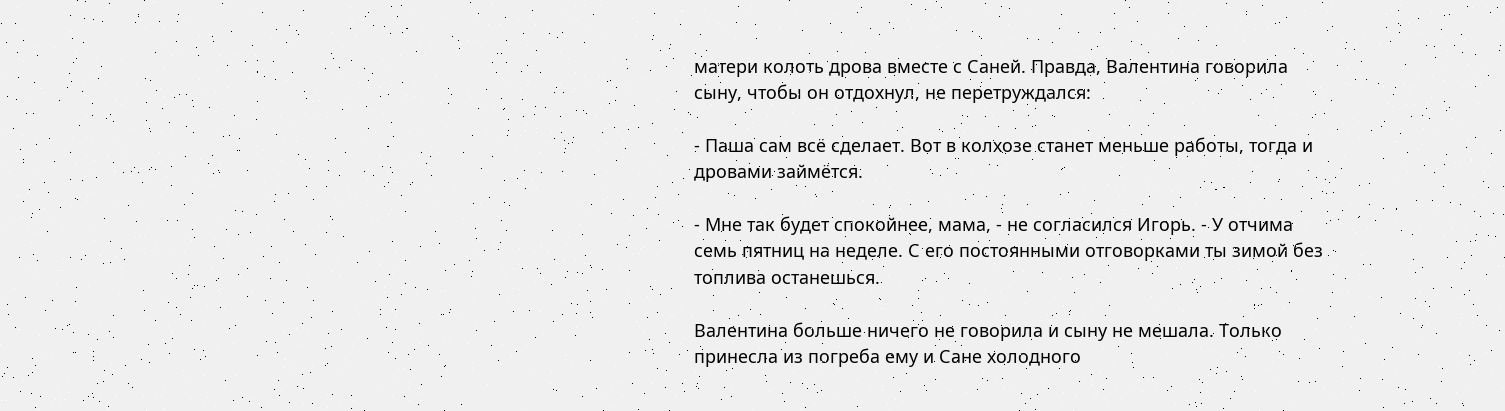матери колоть дрова вместе с Саней. Правда, Валентина говорила сыну, чтобы он отдохнул, не перетруждался:

- Паша сам всё сделает. Вот в колхозе станет меньше работы, тогда и дровами займётся.

- Мне так будет спокойнее, мама, - не согласился Игорь. - У отчима семь пятниц на неделе. С его постоянными отговорками ты зимой без топлива останешься.

Валентина больше ничего не говорила и сыну не мешала. Только принесла из погреба ему и Сане холодного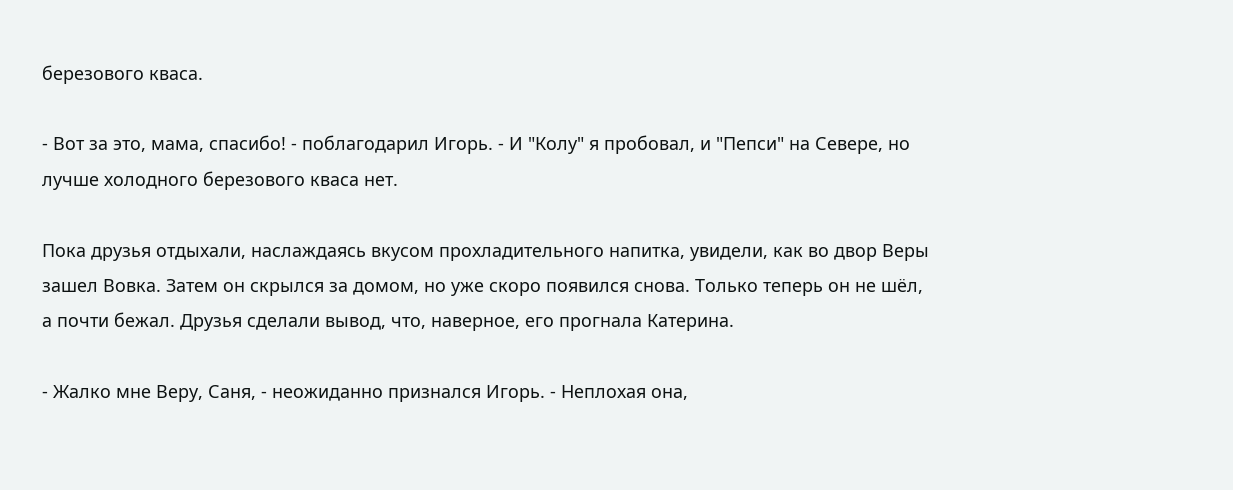березового кваса.

- Вот за это, мама, спасибо! - поблагодарил Игорь. - И "Колу" я пробовал, и "Пепси" на Севере, но лучше холодного березового кваса нет.

Пока друзья отдыхали, наслаждаясь вкусом прохладительного напитка, увидели, как во двор Веры зашел Вовка. Затем он скрылся за домом, но уже скоро появился снова. Только теперь он не шёл, а почти бежал. Друзья сделали вывод, что, наверное, его прогнала Катерина.

- Жалко мне Веру, Саня, - неожиданно признался Игорь. - Неплохая она,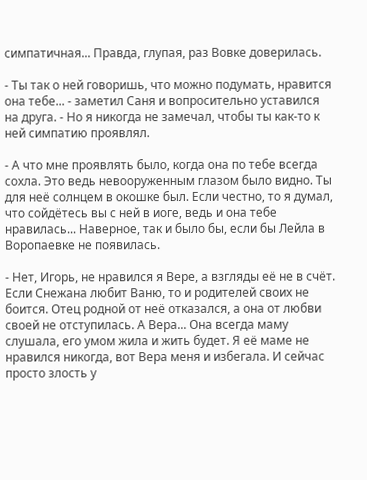симпатичная... Правда, глупая, раз Вовке доверилась.

- Ты так о ней говоришь, что можно подумать, нравится она тебе... - заметил Саня и вопросительно уставился на друга. - Но я никогда не замечал, чтобы ты как-то к ней симпатию проявлял.

- А что мне проявлять было, когда она по тебе всегда сохла. Это ведь невооруженным глазом было видно. Ты для неё солнцем в окошке был. Если честно, то я думал, что сойдётесь вы с ней в иоге, ведь и она тебе нравилась... Наверное, так и было бы, если бы Лейла в Воропаевке не появилась.

- Нет, Игорь, не нравился я Вере, а взгляды её не в счёт. Если Снежана любит Ваню, то и родителей своих не боится. Отец родной от неё отказался, а она от любви своей не отступилась. А Вера... Она всегда маму слушала, его умом жила и жить будет. Я её маме не нравился никогда, вот Вера меня и избегала. И сейчас просто злость у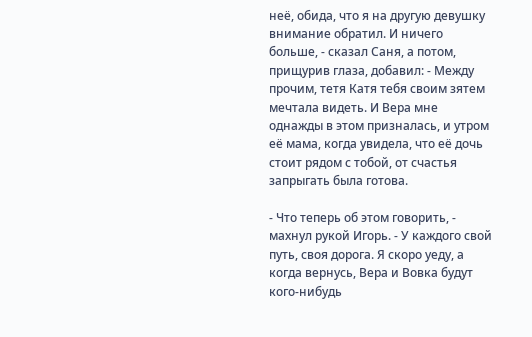неё, обида, что я на другую девушку внимание обратил. И ничего больше, - сказал Саня, а потом, прищурив глаза, добавил: - Между прочим, тетя Катя тебя своим зятем мечтала видеть. И Вера мне однажды в этом призналась, и утром её мама, когда увидела, что её дочь стоит рядом с тобой, от счастья запрыгать была готова.

- Что теперь об этом говорить, - махнул рукой Игорь. - У каждого свой путь, своя дорога. Я скоро уеду, а когда вернусь, Вера и Вовка будут кого-нибудь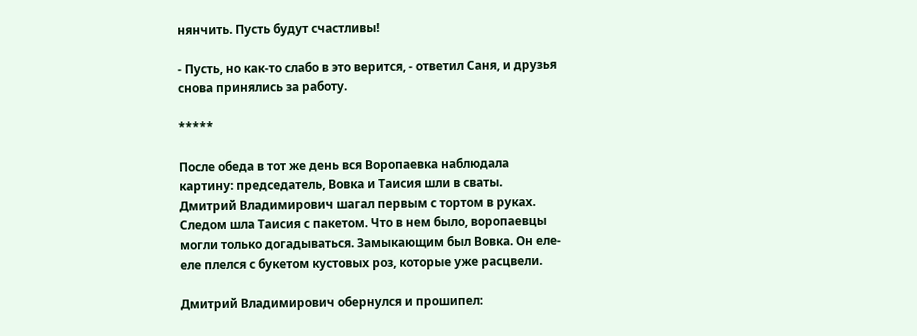нянчить. Пусть будут счастливы!

- Пусть, но как-то слабо в это верится, - ответил Саня, и друзья снова принялись за работу.

*****

После обеда в тот же день вся Воропаевка наблюдала картину: председатель, Вовка и Таисия шли в сваты. Дмитрий Владимирович шагал первым с тортом в руках. Следом шла Таисия с пакетом. Что в нем было, воропаевцы могли только догадываться. Замыкающим был Вовка. Он еле-еле плелся с букетом кустовых роз, которые уже расцвели.

Дмитрий Владимирович обернулся и прошипел: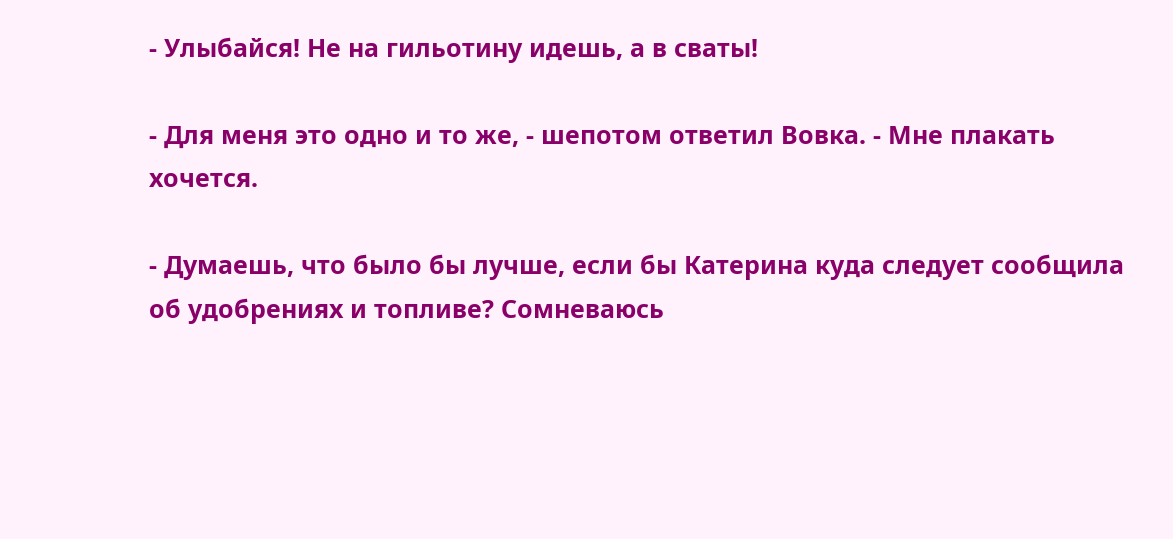- Улыбайся! Не на гильотину идешь, а в сваты!

- Для меня это одно и то же, - шепотом ответил Вовка. - Мне плакать хочется.

- Думаешь, что было бы лучше, если бы Катерина куда следует сообщила об удобрениях и топливе? Сомневаюсь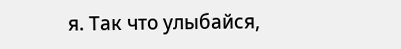я. Так что улыбайся,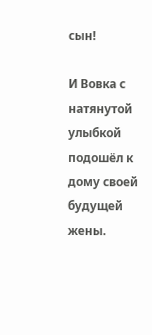сын!

И Вовка с натянутой улыбкой подошёл к дому своей будущей жены.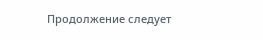Продолжение следует